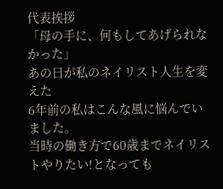代表挨拶
「母の手に、何もしてあげられなかった」
あの日が私のネイリスト人生を変えた
6年前の私はこんな風に悩んでいました。
当時の働き方で60歳までネイリストやりたい!となっても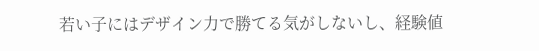若い子にはデザイン力で勝てる気がしないし、経験値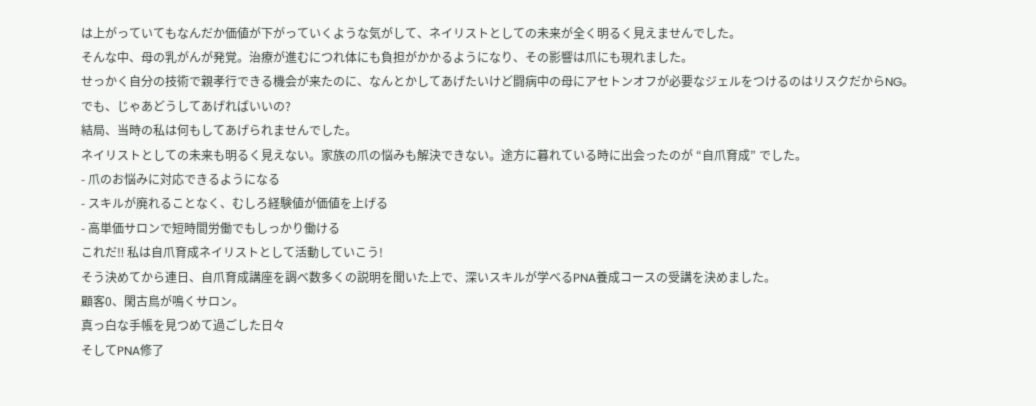は上がっていてもなんだか価値が下がっていくような気がして、ネイリストとしての未来が全く明るく見えませんでした。
そんな中、母の乳がんが発覚。治療が進むにつれ体にも負担がかかるようになり、その影響は爪にも現れました。
せっかく自分の技術で親孝行できる機会が来たのに、なんとかしてあげたいけど闘病中の母にアセトンオフが必要なジェルをつけるのはリスクだからNG。
でも、じゃあどうしてあげればいいの?
結局、当時の私は何もしてあげられませんでした。
ネイリストとしての未来も明るく見えない。家族の爪の悩みも解決できない。途方に暮れている時に出会ったのが “自爪育成” でした。
- 爪のお悩みに対応できるようになる
- スキルが廃れることなく、むしろ経験値が価値を上げる
- 高単価サロンで短時間労働でもしっかり働ける
これだ‼ 私は自爪育成ネイリストとして活動していこう!
そう決めてから連日、自爪育成講座を調べ数多くの説明を聞いた上で、深いスキルが学べるPNA養成コースの受講を決めました。
顧客0、閑古鳥が鳴くサロン。
真っ白な手帳を見つめて過ごした日々
そしてPNA修了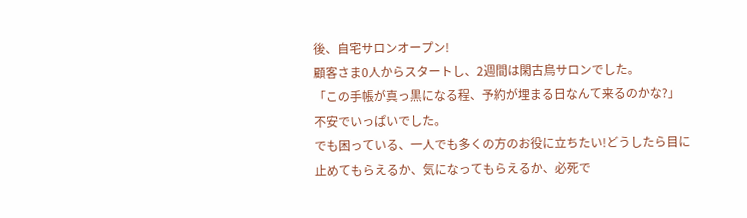後、自宅サロンオープン!
顧客さま0人からスタートし、2週間は閑古鳥サロンでした。
「この手帳が真っ黒になる程、予約が埋まる日なんて来るのかな?」
不安でいっぱいでした。
でも困っている、一人でも多くの方のお役に立ちたい!どうしたら目に止めてもらえるか、気になってもらえるか、必死で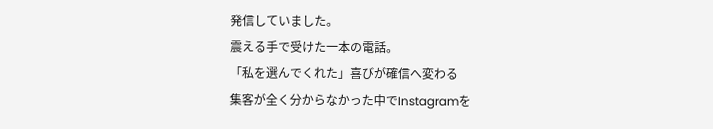発信していました。
震える手で受けた一本の電話。
「私を選んでくれた」喜びが確信へ変わる
集客が全く分からなかった中でInstagramを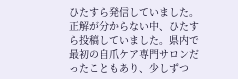ひたすら発信していました。正解が分からない中、ひたすら投稿していました。県内で最初の自爪ケア専門サロンだったこともあり、少しずつ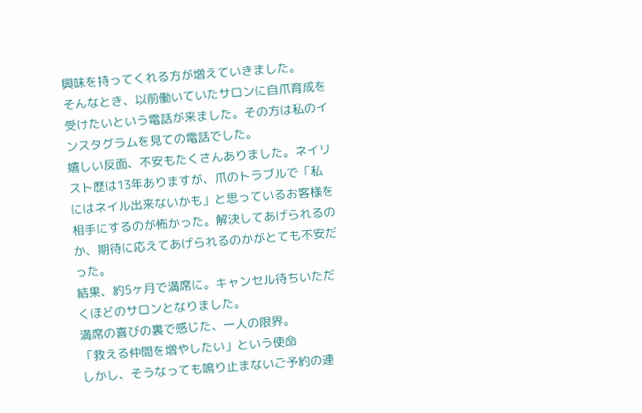興味を持ってくれる方が増えていきました。
そんなとき、以前働いていたサロンに自爪育成を受けたいという電話が来ました。その方は私のインスタグラムを見ての電話でした。
嬉しい反面、不安もたくさんありました。ネイリスト歴は13年ありますが、爪のトラブルで「私にはネイル出来ないかも」と思っているお客様を相手にするのが怖かった。解決してあげられるのか、期待に応えてあげられるのかがとても不安だった。
結果、約5ヶ月で満席に。キャンセル待ちいただくほどのサロンとなりました。
満席の喜びの裏で感じた、一人の限界。
「救える仲間を増やしたい」という使命
しかし、そうなっても鳴り止まないご予約の連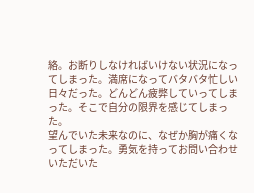絡。お断りしなければいけない状況になってしまった。満席になってバタバタ忙しい日々だった。どんどん疲弊していってしまった。そこで自分の限界を感じてしまった。
望んでいた未来なのに、なぜか胸が痛くなってしまった。勇気を持ってお問い合わせいただいた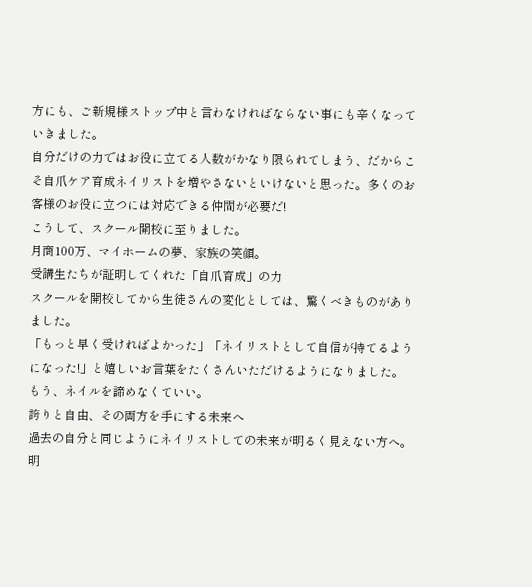方にも、ご新規様ストップ中と言わなければならない事にも辛くなっていきました。
自分だけの力ではお役に立てる人数がかなり限られてしまう、だからこそ自爪ケア育成ネイリストを増やさないといけないと思った。多くのお客様のお役に立つには対応できる仲間が必要だ!
こうして、スクール開校に至りました。
月商100万、マイホームの夢、家族の笑顔。
受講生たちが証明してくれた「自爪育成」の力
スクールを開校してから生徒さんの変化としては、驚くべきものがありました。
「もっと早く受ければよかった」「ネイリストとして自信が持てるようになった!」と嬉しいお言葉をたくさんいただけるようになりました。
もう、ネイルを諦めなくていい。
誇りと自由、その両方を手にする未来へ
過去の自分と同じようにネイリストしての未来が明るく見えない方へ。明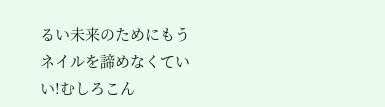るい未来のためにもうネイルを諦めなくていい!むしろこん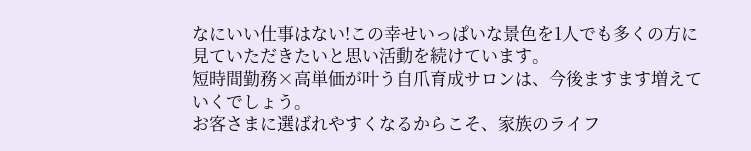なにいい仕事はない!この幸せいっぱいな景色を1人でも多くの方に見ていただきたいと思い活動を続けています。
短時間勤務×高単価が叶う自爪育成サロンは、今後ますます増えていくでしょう。
お客さまに選ばれやすくなるからこそ、家族のライフ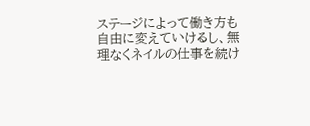ステージによって働き方も自由に変えていけるし、無理なくネイルの仕事を続け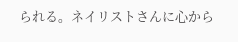られる。ネイリストさんに心から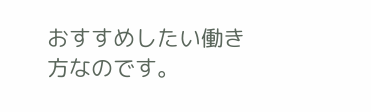おすすめしたい働き方なのです。